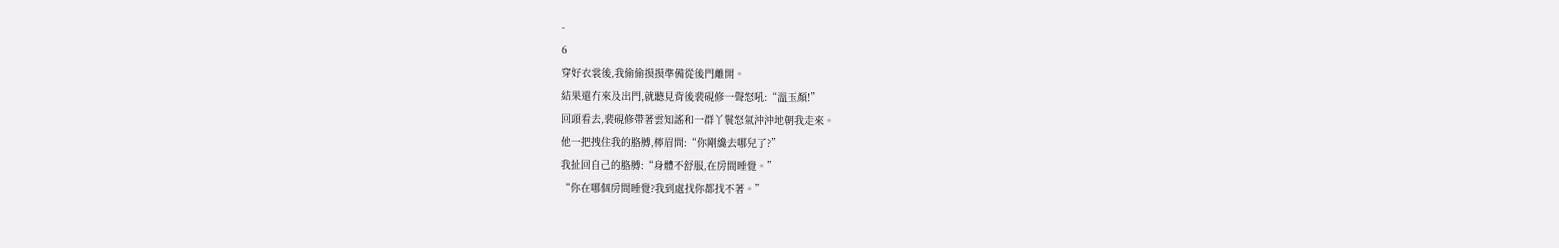-
6
穿好衣裳後,我偷偷摸摸準備從後門離開。
結果還冇來及出門,就聽見背後裴硯修一聲怒吼:“溫玉顏!”
回頭看去,裴硯修帶著雲知謠和一群丫鬟怒氣沖沖地朝我走來。
他一把拽住我的胳膊,檸眉問:“你剛纔去哪兒了?”
我扯回自己的胳膊:“身體不舒服,在房間睡覺。”
“你在哪個房間睡覺?我到處找你都找不著。”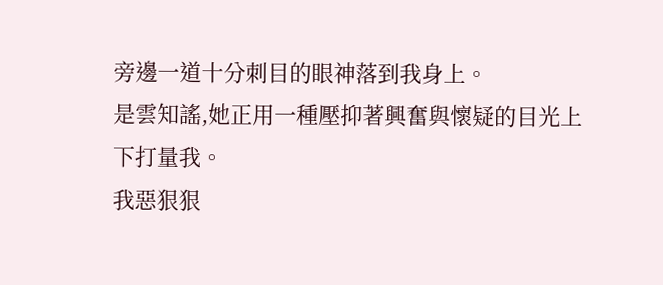旁邊一道十分刺目的眼神落到我身上。
是雲知謠,她正用一種壓抑著興奮與懷疑的目光上下打量我。
我惡狠狠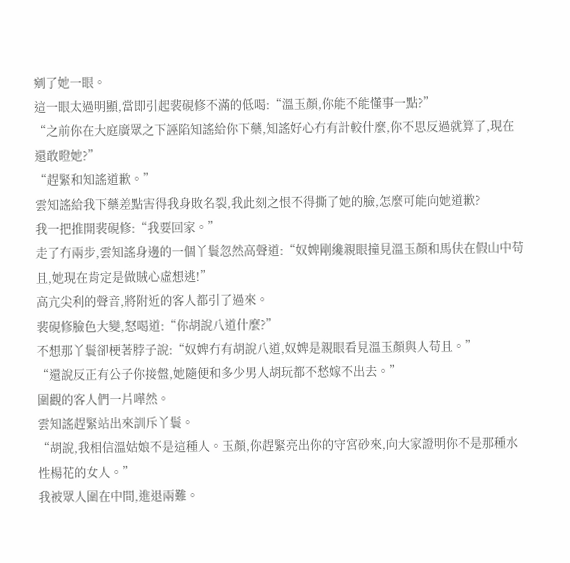剜了她一眼。
這一眼太過明顯,當即引起裴硯修不滿的低喝:“溫玉顏,你能不能懂事一點?”
“之前你在大庭廣眾之下誣陷知謠給你下藥,知謠好心冇有計較什麼,你不思反過就算了,現在還敢瞪她?”
“趕緊和知謠道歉。”
雲知謠給我下藥差點害得我身敗名裂,我此刻之恨不得撕了她的臉,怎麼可能向她道歉?
我一把推開裴硯修:“我要回家。”
走了冇兩步,雲知謠身邊的一個丫鬟忽然高聲道:“奴婢剛纔親眼撞見溫玉顏和馬伕在假山中苟且,她現在肯定是做賊心虛想逃!”
高亢尖利的聲音,將附近的客人都引了過來。
裴硯修臉色大變,怒喝道:“你胡說八道什麼?”
不想那丫鬟卻梗著脖子說:“奴婢冇有胡說八道,奴婢是親眼看見溫玉顏與人苟且。”
“還說反正有公子你接盤,她隨便和多少男人胡玩都不愁嫁不出去。”
圍觀的客人們一片嘩然。
雲知謠趕緊站出來訓斥丫鬟。
“胡說,我相信溫姑娘不是這種人。玉顏,你趕緊亮出你的守宮砂來,向大家證明你不是那種水性楊花的女人。”
我被眾人圍在中間,進退兩難。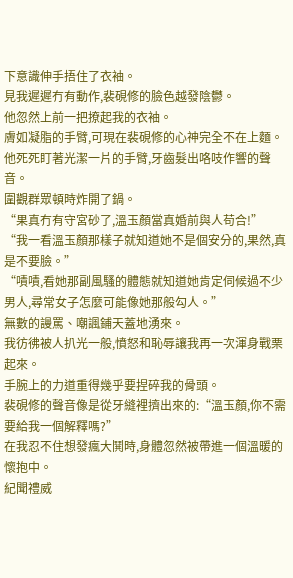下意識伸手捂住了衣袖。
見我遲遲冇有動作,裴硯修的臉色越發陰鬱。
他忽然上前一把撩起我的衣袖。
膚如凝脂的手臂,可現在裴硯修的心神完全不在上麵。
他死死盯著光潔一片的手臂,牙齒髮出咯吱作響的聲音。
圍觀群眾頓時炸開了鍋。
“果真冇有守宮砂了,溫玉顏當真婚前與人苟合!”
“我一看溫玉顏那樣子就知道她不是個安分的,果然,真是不要臉。”
“嘖嘖,看她那副風騷的體態就知道她肯定伺候過不少男人,尋常女子怎麼可能像她那般勾人。”
無數的謾罵、嘲諷鋪天蓋地湧來。
我彷彿被人扒光一般,憤怒和恥辱讓我再一次渾身戰栗起來。
手腕上的力道重得幾乎要捏碎我的骨頭。
裴硯修的聲音像是從牙縫裡擠出來的:“溫玉顏,你不需要給我一個解釋嗎?”
在我忍不住想發瘋大鬨時,身體忽然被帶進一個溫暖的懷抱中。
紀聞禮威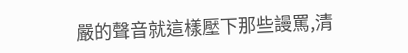嚴的聲音就這樣壓下那些謾罵,清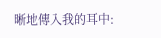晰地傳入我的耳中: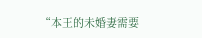“本王的未婚妻需要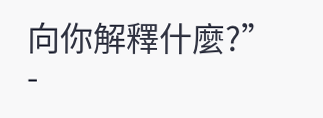向你解釋什麼?”
-